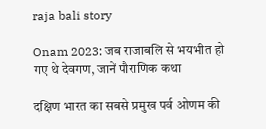raja bali story

Onam 2023: जब राजाबलि से भयभीत हो गए थे देवगण, जानें पौराणिक कथा

दक्षिण भारत का सबसे प्रमुख पर्व ओणम की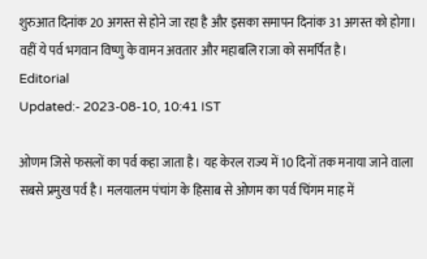शुरुआत दिनांक 20 अगस्त से होने जा रहा है और इसका समापन दिनांक 31 अगस्त को होगा। वहीं ये पर्व भगवान विष्णु के वामन अवतार और महाबलि राजा को समर्पित है।
Editorial
Updated:- 2023-08-10, 10:41 IST

ओणम जिसे फसलों का पर्व कहा जाता है। यह केरल राज्य में 10 दिनों तक मनाया जाने वाला सबसे प्रमुख पर्व है। मलयालम पंचांग के हिसाब से ओणम का पर्व चिंगम माह में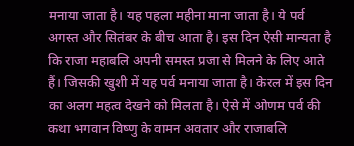मनाया जाता है। यह पहला महीना माना जाता है। ये पर्व अगस्त और सितंबर के बीच आता है। इस दिन ऐसी मान्यता है कि राजा महाबलि अपनी समस्त प्रजा से मिलने के लिए आते हैं। जिसकी खुशी में यह पर्व मनाया जाता है। केरल में इस दिन का अलग महत्व देखने को मिलता है। ऐसे में ओणम पर्व की कथा भगवान विष्णु के वामन अवतार और राजाबलि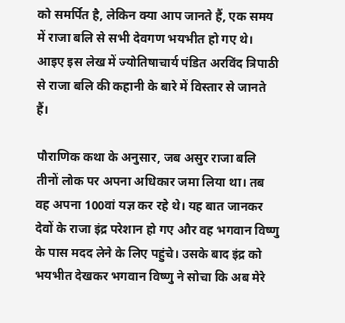को समर्पित है, लेकिन क्या आप जानते हैं, एक समय में राजा बलि से सभी देवगण भयभीत हो गए थे। आइए इस लेख में ज्योतिषाचार्य पंडित अरविंद त्रिपाठी से राजा बलि की कहानी के बारे में विस्तार से जानते हैं।

पौराणिक कथा के अनुसार, जब असुर राजा बलि तीनों लोक पर अपना अधिकार जमा लिया था। तब वह अपना 100वां यज्ञ कर रहे थे। यह बात जानकर देवों के राजा इंद्र परेशान हो गए और वह भगवान विष्णु के पास मदद लेने के लिए पहुंचे। उसके बाद इंद्र को भयभीत देखकर भगवान विष्णु ने सोचा कि अब मेरे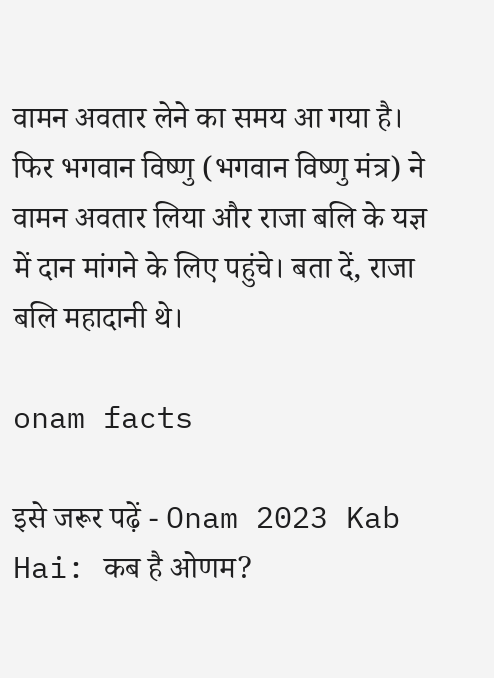वामन अवतार लेने का समय आ गया है। फिर भगवान विष्णु (भगवान विष्णु मंत्र) ने वामन अवतार लिया और राजा बलि के यज्ञ में दान मांगने के लिए पहुंचे। बता दें, राजा बलि महादानी थे।

onam facts

इसे जरूर पढ़ें - Onam 2023 Kab Hai: कब है ओणम?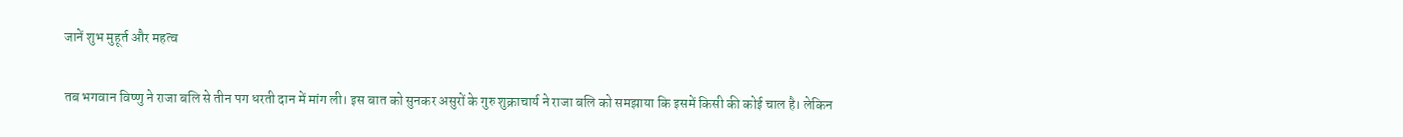जानें शुभ मुहूर्त और महत्व

तब भगवान विष्णु ने राजा बलि से तीन पग धरती दान में मांग ली। इस बात को सुनकर असुरों के गुरु शुक्राचार्य ने राजा बलि को समझाया कि इसमें किसी की कोई चाल है। लेकिन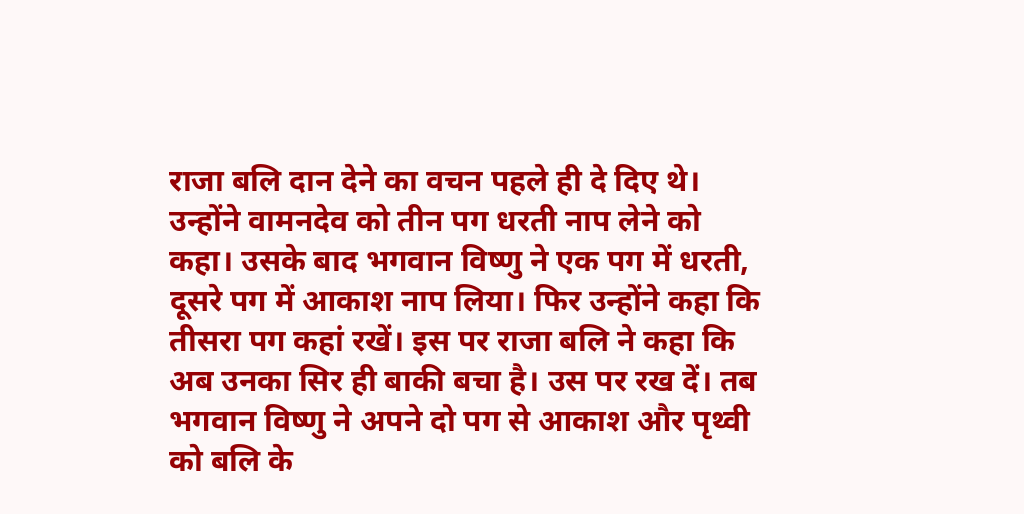राजा बलि दान देने का वचन पहले ही दे दिए थे। उन्होंने वामनदेव को तीन पग धरती नाप लेने को कहा। उसके बाद भगवान विष्णु ने एक पग में धरती, दूसरे पग में आकाश नाप लिया। फिर उन्होंने कहा कि तीसरा पग कहां रखें। इस पर राजा बलि ने कहा कि अब उनका सिर ही बाकी बचा है। उस पर रख दें। तब भगवान विष्णु ने अपने दो पग से आकाश और पृथ्वी को बलि के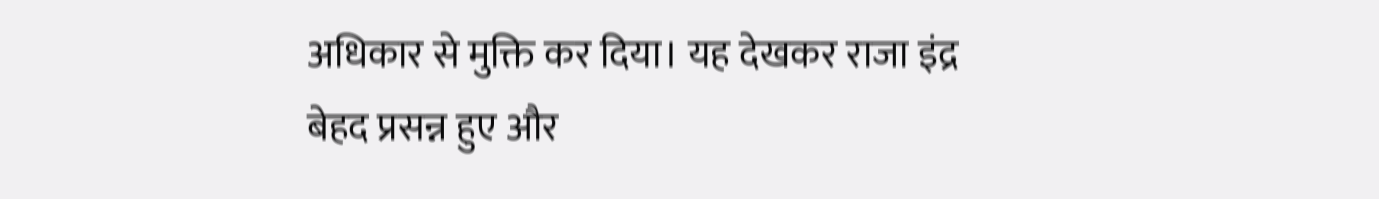अधिकार से मुक्ति कर दिया। यह देखकर राजा इंद्र बेहद प्रसन्न हुए और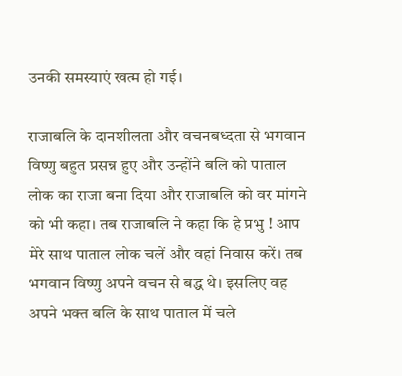उनकी समस्याएं खत्म हो गई।

राजाबलि के दानशीलता और वचनबध्दता से भगवान विष्णु बहुत प्रसन्न हुए और उन्होंने बलि को पाताल लोक का राजा बना दिया और राजाबलि को वर मांगने को भी कहा। तब राजाबलि ने कहा कि हे प्रभु ! आप मेरे साथ पाताल लोक चलें और वहां निवास करें। तब भगवान विष्णु अपने वचन से बद्ध थे। इसलिए वह अपने भक्त बलि के साथ पाताल में चले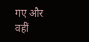गए और वहीं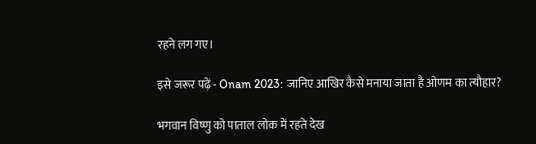रहने लग गए।

इसे जरूर पढ़ें - Onam 2023: जानिए आखिर कैसे मनाया जाता है ओणम का त्यौहार?

भगवान विष्णु को पाताल लोक में रहते देख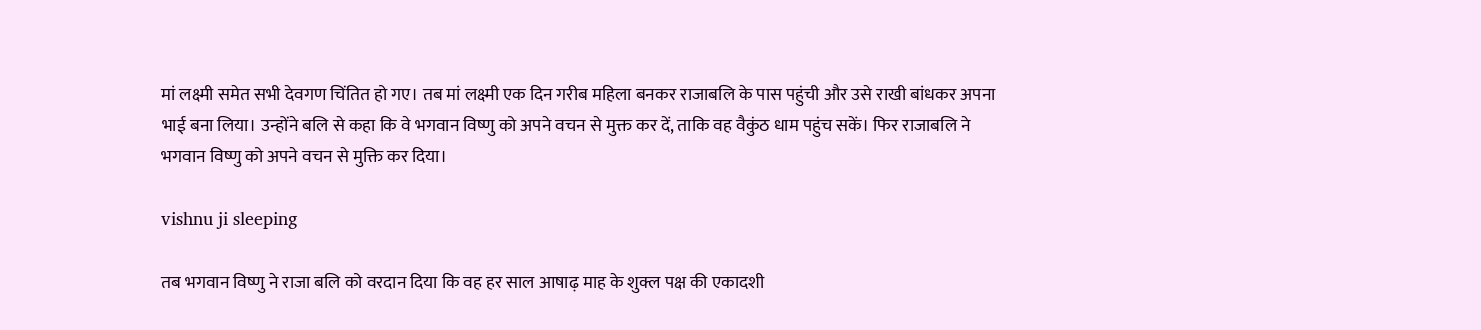मां लक्ष्मी समेत सभी देवगण चिंतित हो गए। तब मां लक्ष्मी एक दिन गरीब महिला बनकर राजाबलि के पास पहुंची और उसे राखी बांधकर अपना भाई बना लिया। उन्होंने बलि से कहा कि वे भगवान विष्णु को अपने वचन से मुक्त कर दें, ताकि वह वैकुंठ धाम पहुंच सकें। फिर राजाबलि ने भगवान विष्णु को अपने वचन से मुक्ति कर दिया।

vishnu ji sleeping

तब भगवान विष्णु ने राजा बलि को वरदान दिया कि वह हर साल आषाढ़ माह के शुक्ल पक्ष की एकादशी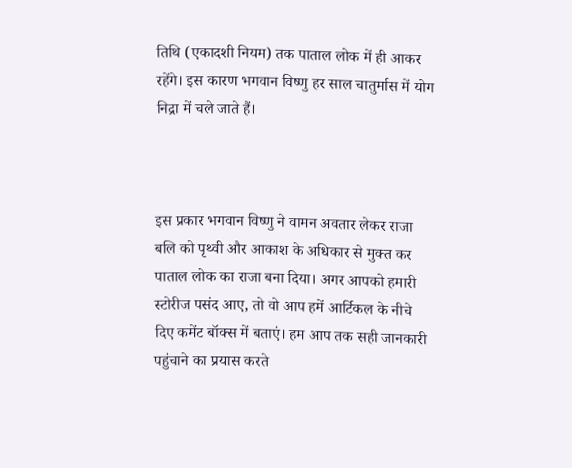तिथि (एकादशी नियम) तक पाताल लोक में ही आकर रहेंगे। इस कारण भगवान विष्णु हर साल चातुर्मास में योग निद्रा में चले जाते हैं।



इस प्रकार भगवान विष्णु ने वामन अवतार लेकर राजा बलि को पृथ्वी और आकाश के अधिकार से मुक्त कर पाताल लोक का राजा बना दिया। अगर आपको हमारी स्टोरीज पसंद आए, तो वो आप हमें आर्टिकल के नीचे दिए कमेंट बॉक्स में बताएं। हम आप तक सही जानकारी पहुंचाने का प्रयास करते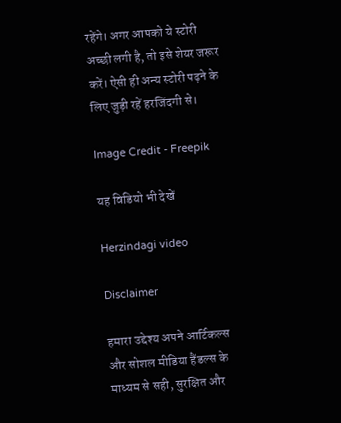रहेंगे। अगर आपको ये स्टोरी अच्छी लगी है, तो इसे शेयर जरूर करें। ऐसी ही अन्य स्टोरी पढ़ने के लिए जुड़ी रहें हरजिंदगी से।

Image Credit - Freepik

यह विडियो भी देखें

Herzindagi video

Disclaimer

हमारा उद्देश्य अपने आर्टिकल्स और सोशल मीडिया हैंडल्स के माध्यम से सही, सुरक्षित और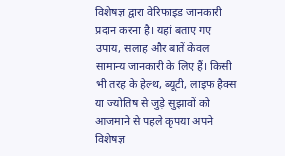विशेषज्ञ द्वारा वेरिफाइड जानकारी प्रदान करना है। यहां बताए गए उपाय, सलाह और बातें केवल सामान्य जानकारी के लिए हैं। किसी भी तरह के हेल्थ, ब्यूटी, लाइफ हैक्स या ज्योतिष से जुड़े सुझावों को आजमाने से पहले कृपया अपने विशेषज्ञ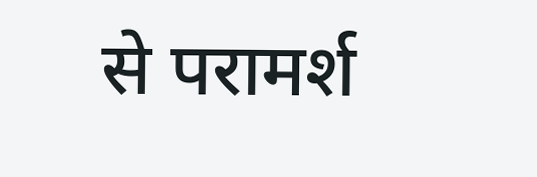से परामर्श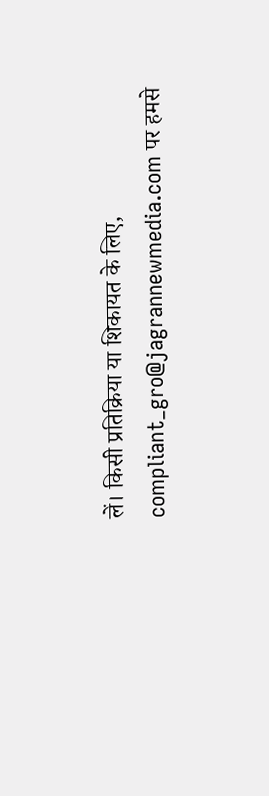लें। किसी प्रतिक्रिया या शिकायत के लिए, compliant_gro@jagrannewmedia.com पर हमसे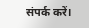संपर्क करें।